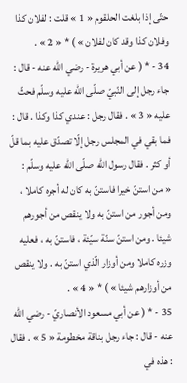حتّى إذا بلغت الحلقوم « 1 » قلت : لفلان كذا وفلان كذا وقد كان لفلان » ) * « 2 » .
34 - * ( عن أبي هريرة - رضي اللّه عنه - قال : جاء رجل إلى النّبيّ صلّى اللّه عليه وسلّم فحثّ عليه « 3 » . فقال رجل : عندي كذا وكذا . قال : فما بقي في المجلس رجل إلّا تصدّق عليه بما قلّ أو كثر . فقال رسول اللّه صلّى اللّه عليه وسلّم :
« من استنّ خيرا فاستنّ به كان له أجره كاملا ، ومن أجور من استنّ به ولا ينقص من أجورهم شيئا . ومن استنّ سنّة سيّئة ، فاستنّ به ، فعليه وزره كاملا ومن أوزار الّذي استنّ به . ولا ينقص من أوزارهم شيئا » ) * « 4 » .
35 - * ( عن أبي مسعود الأنصاريّ - رضي اللّه عنه - قال : جاء رجل بناقة مخطومة « 5 » . فقال : هذه في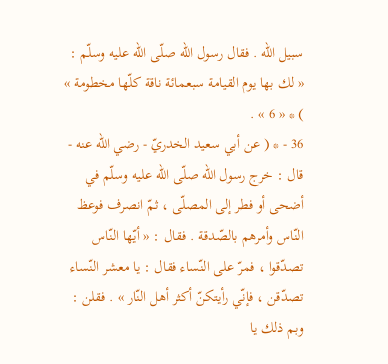سبيل اللّه . فقال رسول اللّه صلّى اللّه عليه وسلّم : « لك بها يوم القيامة سبعمائة ناقة كلّها مخطومة » ) * « 6 » .
36 - * ( عن أبي سعيد الخدريّ - رضي اللّه عنه - قال : خرج رسول اللّه صلّى اللّه عليه وسلّم في أضحى أو فطر إلى المصلّى ، ثمّ انصرف فوعظ النّاس وأمرهم بالصّدقة . فقال : « أيّها النّاس تصدّقوا ، فمرّ على النّساء فقال : يا معشر النّساء تصدّقن ، فإنّي رأيتكنّ أكثر أهل النّار » . فقلن : وبم ذلك يا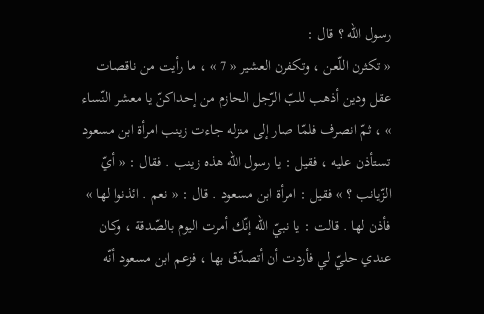رسول اللّه ؟ قال :
« تكثرن اللّعن ، وتكفرن العشير « 7 » ، ما رأيت من ناقصات عقل ودين أذهب للبّ الرّجل الحازم من إحداكنّ يا معشر النّساء » ، ثمّ انصرف فلمّا صار إلى منزله جاءت زينب امرأة ابن مسعود تستأذن عليه ، فقيل : يا رسول اللّه هذه زينب . فقال : « أيّ الزّيانب ؟ » فقيل : امرأة ابن مسعود . قال : « نعم . ائذنوا لها » فأذن لها . قالت : يا نبيّ اللّه إنّك أمرت اليوم بالصّدقة ، وكان عندي حليّ لي فأردت أن أتصدّق بها ، فزعم ابن مسعود أنّه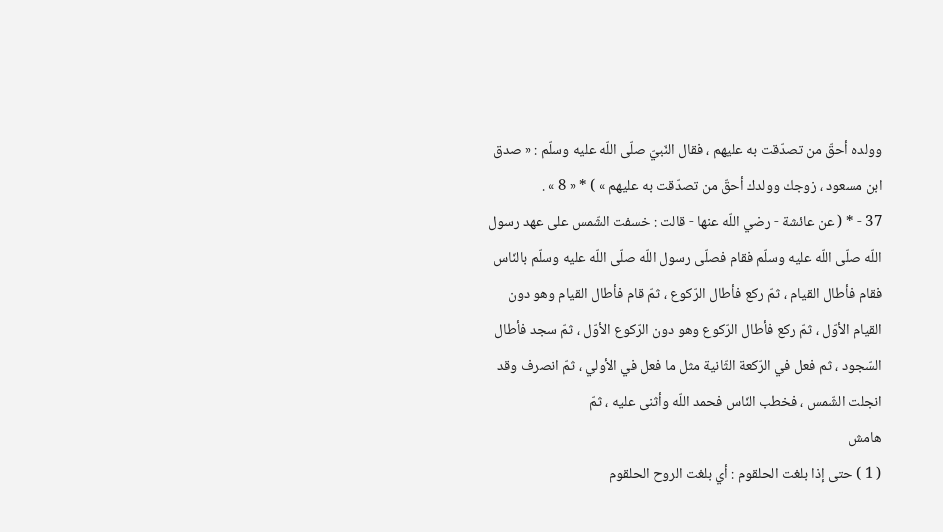وولده أحقّ من تصدّقت به عليهم ، فقال النّبيّ صلّى اللّه عليه وسلّم : « صدق ابن مسعود ، زوجك وولدك أحقّ من تصدّقت به عليهم » ) * « 8 » .
37 - * ( عن عائشة - رضي اللّه عنها - قالت : خسفت الشّمس على عهد رسول اللّه صلّى اللّه عليه وسلّم فقام فصلّى رسول اللّه صلّى اللّه عليه وسلّم بالنّاس فقام فأطال القيام ، ثمّ ركع فأطال الرّكوع ، ثمّ قام فأطال القيام وهو دون القيام الأوّل ، ثمّ ركع فأطال الرّكوع وهو دون الرّكوع الأوّل ، ثمّ سجد فأطال السّجود ، ثم فعل في الرّكعة الثّانية مثل ما فعل في الأولي ، ثمّ انصرف وقد انجلت الشّمس ، فخطب النّاس فحمد اللّه وأثنى عليه ، ثمّ
هامش
( 1 ) حتى إذا بلغت الحلقوم : أي بلغت الروح الحلقوم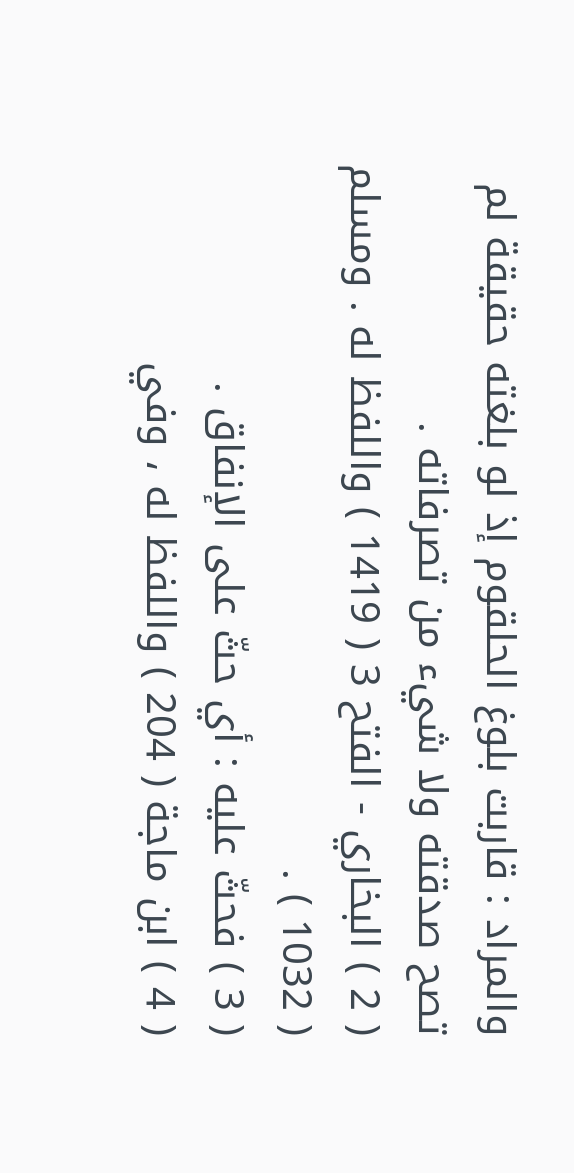والمراد : قاربت بلوغ الحلقوم إذ لو بلغته حقيقة لم تصح صدقته ولا شيء من تصرفاته .
( 2 ) البخاري - الفتح 3 ( 1419 ) واللفظ له . ومسلم ( 1032 ) .
( 3 ) فحثّ عليه : أي حثّ على الإنفاق .
( 4 ) ابن ماجة ( 204 ) واللفظ له ، وفي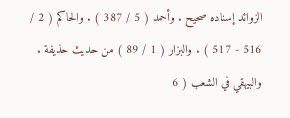الزوائد إسناده صحيح . وأحمد ( 5 / 387 ) . والحاكم ( 2 / 516 - 517 ) . والبزار ( 1 / 89 ) من حديث حذيفة . والبيهقي في الشعب ( 6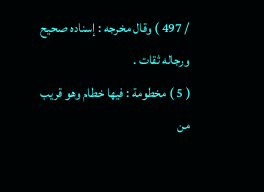/ 497 ) وقال مخرجه : إسناده صحيح ورجاله ثقات .
( 5 ) مخطومة : فيها خطام وهو قريب من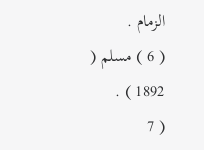الزمام .
( 6 ) مسلم ( 1892 ) .
( 7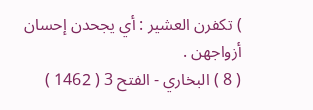) تكفرن العشير : أي يجحدن إحسان أزواجهن .
( 8 ) البخاري - الفتح 3 ( 1462 )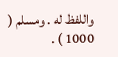واللفظ له . ومسلم ( 1000 ) .